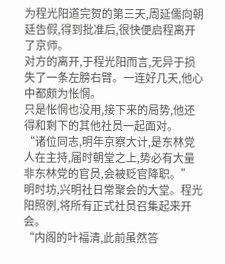为程光阳道完贺的第三天,周延儒向朝廷告假,得到批准后,很快便启程离开了京师。
对方的离开,于程光阳而言,无异于损失了一条左膀右臂。一连好几天,他心中都颇为怅惘。
只是怅惘也没用,接下来的局势,他还得和剩下的其他社员一起面对。
“诸位同志,明年京察大计,是东林党人在主持,届时朝堂之上,势必有大量非东林党的官员,会被贬官降职。”
明时坊,兴明社日常聚会的大堂。程光阳照例,将所有正式社员召集起来开会。
“内阁的叶福清,此前虽然答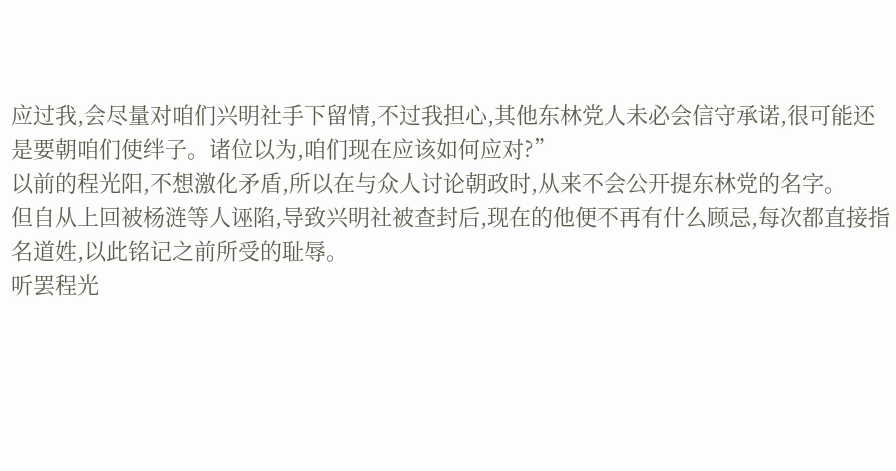应过我,会尽量对咱们兴明社手下留情,不过我担心,其他东林党人未必会信守承诺,很可能还是要朝咱们使绊子。诸位以为,咱们现在应该如何应对?”
以前的程光阳,不想激化矛盾,所以在与众人讨论朝政时,从来不会公开提东林党的名字。
但自从上回被杨涟等人诬陷,导致兴明社被查封后,现在的他便不再有什么顾忌,每次都直接指名道姓,以此铭记之前所受的耻辱。
听罢程光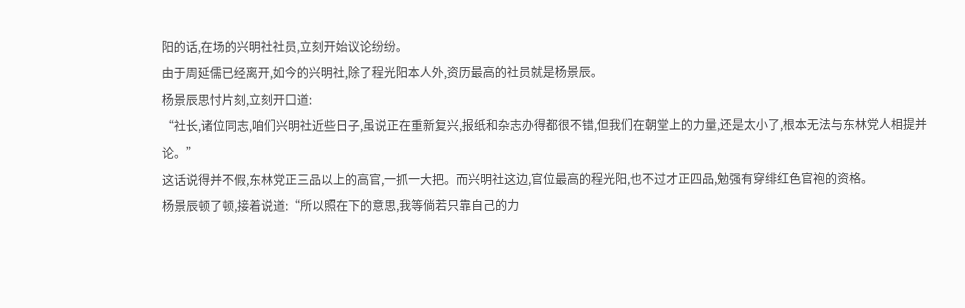阳的话,在场的兴明社社员,立刻开始议论纷纷。
由于周延儒已经离开,如今的兴明社,除了程光阳本人外,资历最高的社员就是杨景辰。
杨景辰思忖片刻,立刻开口道:
“社长,诸位同志,咱们兴明社近些日子,虽说正在重新复兴,报纸和杂志办得都很不错,但我们在朝堂上的力量,还是太小了,根本无法与东林党人相提并论。”
这话说得并不假,东林党正三品以上的高官,一抓一大把。而兴明社这边,官位最高的程光阳,也不过才正四品,勉强有穿绯红色官袍的资格。
杨景辰顿了顿,接着说道:“所以照在下的意思,我等倘若只靠自己的力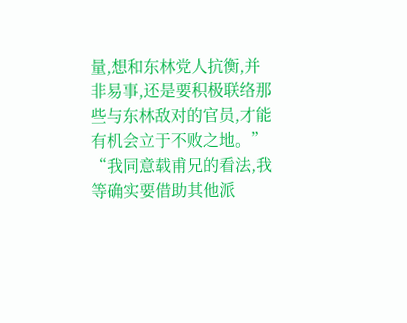量,想和东林党人抗衡,并非易事,还是要积极联络那些与东林敌对的官员,才能有机会立于不败之地。”
“我同意载甫兄的看法,我等确实要借助其他派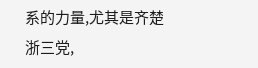系的力量,尤其是齐楚浙三党,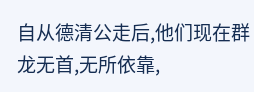自从德清公走后,他们现在群龙无首,无所依靠,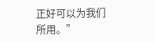正好可以为我们所用。”